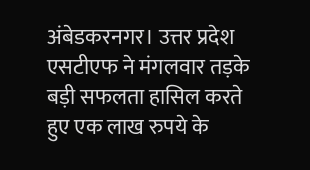अंबेडकरनगर। उत्तर प्रदेश एसटीएफ ने मंगलवार तड़के बड़ी सफलता हासिल करते हुए एक लाख रुपये के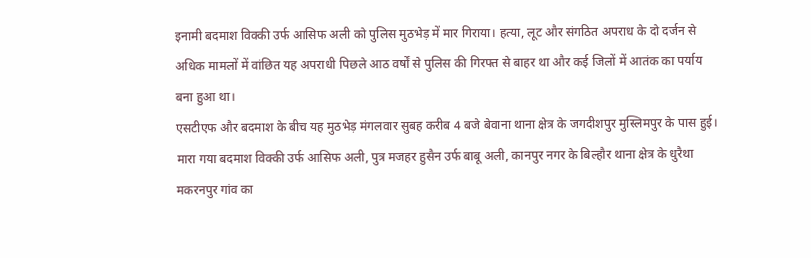इनामी बदमाश विक्की उर्फ आसिफ अली को पुलिस मुठभेड़ में मार गिराया। हत्या, लूट और संगठित अपराध के दो दर्जन से अधिक मामलों में वांछित यह अपराधी पिछले आठ वर्षों से पुलिस की गिरफ्त से बाहर था और कई जिलों में आतंक का पर्याय बना हुआ था।
एसटीएफ और बदमाश के बीच यह मुठभेड़ मंगलवार सुबह करीब 4 बजे बेवाना थाना क्षेत्र के जगदीशपुर मुस्लिमपुर के पास हुई। मारा गया बदमाश विक्की उर्फ आसिफ अली, पुत्र मजहर हुसैन उर्फ बाबू अली, कानपुर नगर के बिल्हौर थाना क्षेत्र के धुरैथा मकरनपुर गांव का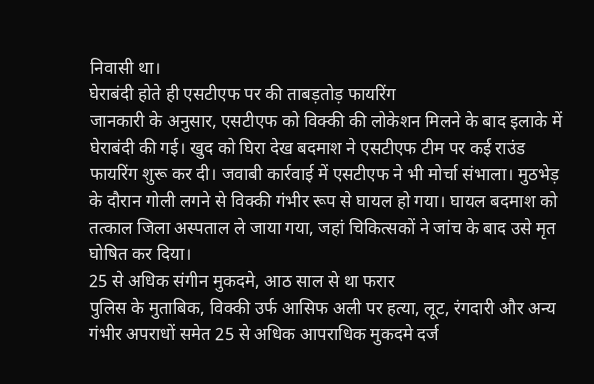निवासी था।
घेराबंदी होते ही एसटीएफ पर की ताबड़तोड़ फायरिंग
जानकारी के अनुसार, एसटीएफ को विक्की की लोकेशन मिलने के बाद इलाके में घेराबंदी की गई। खुद को घिरा देख बदमाश ने एसटीएफ टीम पर कई राउंड फायरिंग शुरू कर दी। जवाबी कार्रवाई में एसटीएफ ने भी मोर्चा संभाला। मुठभेड़ के दौरान गोली लगने से विक्की गंभीर रूप से घायल हो गया। घायल बदमाश को तत्काल जिला अस्पताल ले जाया गया, जहां चिकित्सकों ने जांच के बाद उसे मृत घोषित कर दिया।
25 से अधिक संगीन मुकदमे, आठ साल से था फरार
पुलिस के मुताबिक, विक्की उर्फ आसिफ अली पर हत्या, लूट, रंगदारी और अन्य गंभीर अपराधों समेत 25 से अधिक आपराधिक मुकदमे दर्ज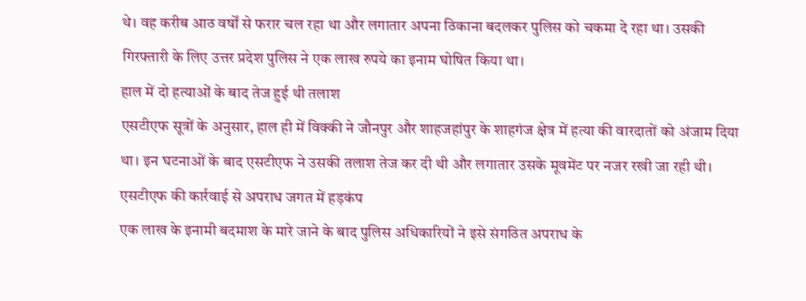थे। वह करीब आठ वर्षों से फरार चल रहा था और लगातार अपना ठिकाना बदलकर पुलिस को चकमा दे रहा था। उसकी गिरफ्तारी के लिए उत्तर प्रदेश पुलिस ने एक लाख रुपये का इनाम घोषित किया था।
हाल में दो हत्याओं के बाद तेज हुई थी तलाश
एसटीएफ सूत्रों के अनुसार, हाल ही में विक्की ने जौनपुर और शाहजहांपुर के शाहगंज क्षेत्र में हत्या की वारदातों को अंजाम दिया था। इन घटनाओं के बाद एसटीएफ ने उसकी तलाश तेज कर दी थी और लगातार उसके मूवमेंट पर नजर रखी जा रही थी।
एसटीएफ की कार्रवाई से अपराध जगत में हड़कंप
एक लाख के इनामी बदमाश के मारे जाने के बाद पुलिस अधिकारियों ने इसे संगठित अपराध के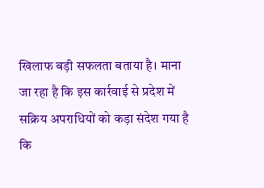खिलाफ बड़ी सफलता बताया है। माना जा रहा है कि इस कार्रवाई से प्रदेश में सक्रिय अपराधियों को कड़ा संदेश गया है कि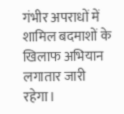गंभीर अपराधों में शामिल बदमाशों के खिलाफ अभियान लगातार जारी रहेगा।